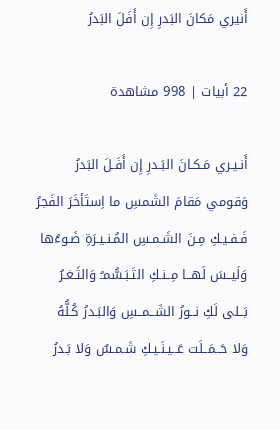أَنيري مَكانَ البَدرِ إِن أَفَلَ البَدرُ

22 أبيات | 998 مشاهدة

أَنـيـري مَـكـانَ البَـدرِ إِن أَفَـلَ البَدرُ
وَقومي مَقامَ الشَمسِ ما اِستَأخَرَ الفَجرُ
فَـفـيـكِ مِـنَ الشَـمـسِ المُـنـيـرَةِ ضَـوءُها
وَلَيــسَ لَهــا مِــنـكِ التَـبَـسُّمـُ وَالثَـغـرُ
بَــلى لَكِ نــورُ الشَــمــسِ وَالبَـدرُ كُـلُّهُ
وَلا حَــمَــلَت عَــيـنَـيـكِ شَـمـسٌ وَلا بَـدرُ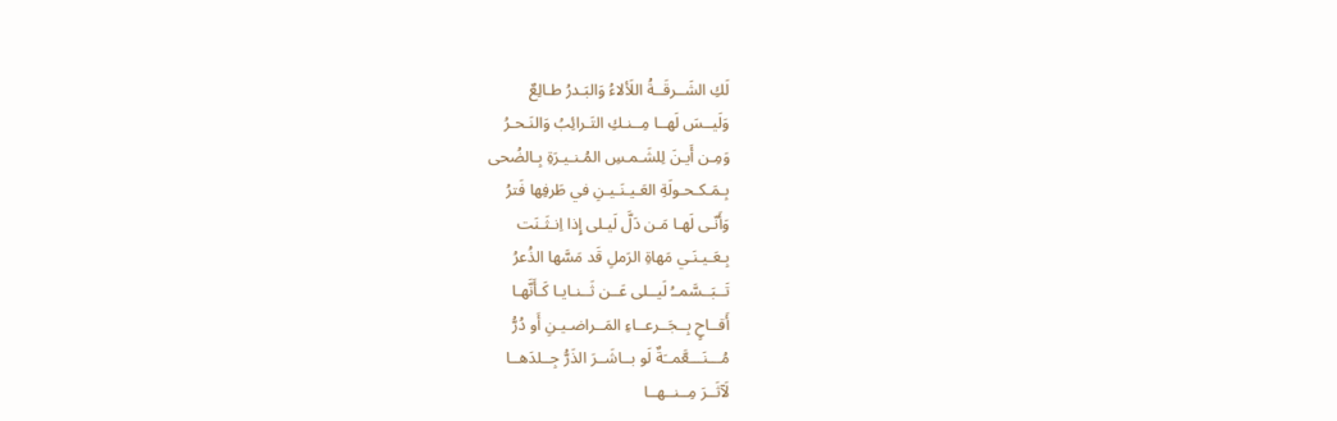لَكِ الشَــرقَــةُ اللَألاءُ وَالبَـدرُ طـالِعٌ
وَلَيــسَ لَهــا مِــنـكِ التَـرائِبُ وَالنَـحـرُ
وَمِـن أَيـنَ لِلشَـمـسِ المُـنـيـرَةِ بِـالضُحى
بِـمَـكـحـولَةِ العَـيـنَـيـنِ في طَرفِها فَترُ
وَأَنّـى لَهـا مَـن دَلَّ لَيـلى إِذا اِنـثَـنَت
بِـعَـيـنَـي مَهاةِ الرَملِ قَد مَسَّها الذُعرُ
تَــبَــسَّمــُ لَيــلى عَــن ثَــنـايـا كَـأَنَّهـا
أَقــاحٍ بِــجَــرعــاءِ المَــراضـيـنِ أَو دُرُّ
مُـــنَـــعَّمــَةٌ لَو بــاشَــرَ الذَرُّ جِــلدَهــا
لَآثَــرَ مِــنــهــا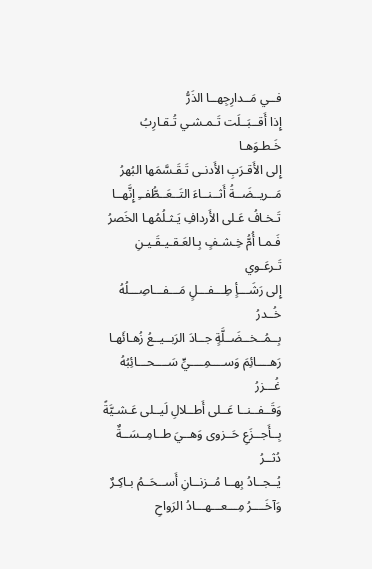فــي مَــدارِجِهــا الذَرُّ
إِذا أَقــبَــلَت تَـمـشـي تُـقـارِبُ خَـطـوَهـا
إِلى الأَقـرَبِ الأَدنـى تَـقَـسَّمَها البُهرُ
مَــريــضَــةُ أَثــنــاءَ التَــعَــطُّفــِ إِنَّهــا
تَـخـافُ عَـلى الأَردافِ يَـثـلُمُهـا الخَصرُ
فَـمـا أُمُّ خِـشـفٍ بِـالعَـقـيـقَـيـنِ تَـرعَـوي
إِلى رَشَـــأٍ طِـــفـــلٍ مَـــفـــاصِـــلُهُ خُــدرُ
بِــمُــخــضَــلَّةٍ جــادَ الرَبــيــعُ زُهـائَهـا
رَهــــائِمَ وَســــمِــــيٍّ سَــــحـــائِبُهُ غُـــزرُ
وَقَــفــنــا عَــلى أَطــلالِ لَيــلى عَـشـيَّةً
بِــأَجــزَعِ حَــزوى وَهــيَ طــامِــسَــةٌ دُثــرُ
يُــجــادُ بِهــا مُــزنــانِ أَســحَــمُ بـاكِـرٌ
وَآخَــــرُ مِـــعـــهـــادُ الرَواحِ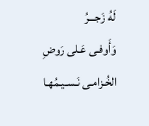لَهُ زَجـــرُ
وَأَوفـى عَـلى رَوضِ الخُـزامـى نَـسـيـمُهـا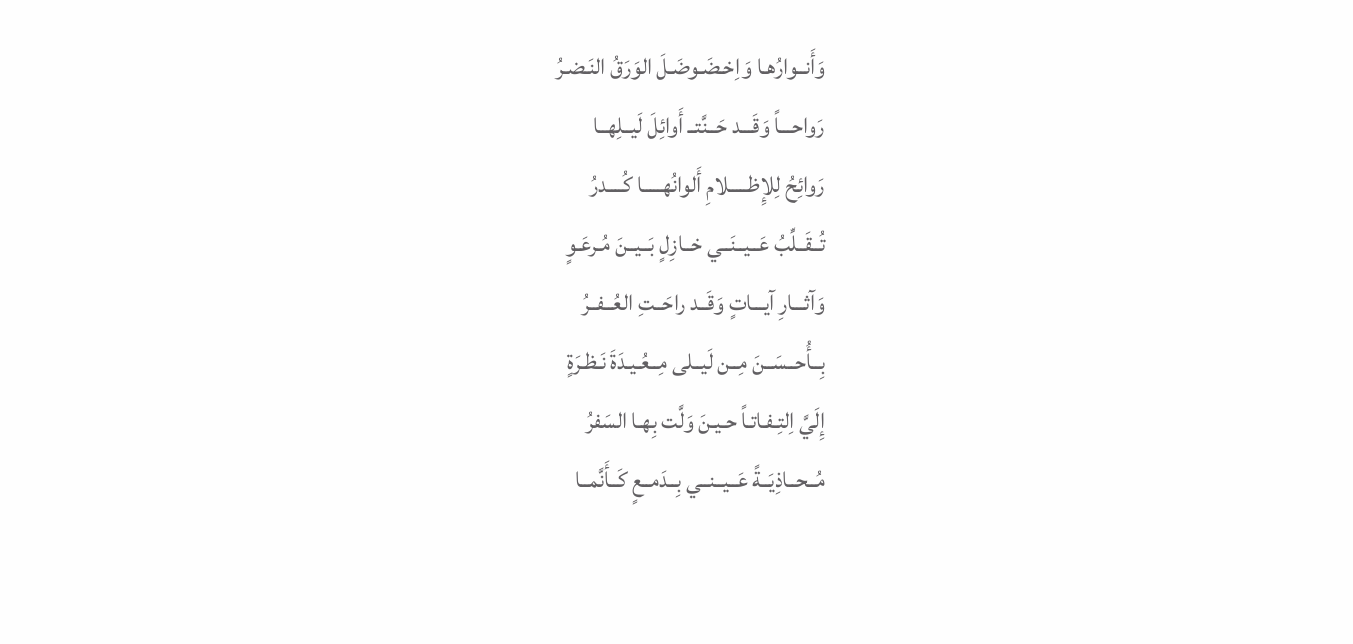وَأَنــوارُهـا وَاِخـضَـوضَـلَ الوَرَقُ النَـضـرُ
رَواحـــاً وَقَـــد حَــنَّتــ أَوائِلَ لَيــلِهــا
رَوائِحُ لِلإِظـــــلامِ أَلوانُهـــــا كُــــدرُ
تُــقَــلِّبُ عَــيــنَــي خــازِلٍ بَــيــنَ مُـرعَـوٍ
وَآثـــارِ آيـــاتٍ وَقَــد راحَــتِ العُــفــرُ
بِــأُحــسَــنَ مِــن لَيــلى مِــعُـيـدَةَ نَـظـرَةٍ
إِلَيَّ اِلتِـفـاتـاً حـيـنَ وَلَّت بِهـا السَفرُ
مُــحــاذِيَــةً عَــيــنــي بِــدَمــعٍ كَــأَنَّمــا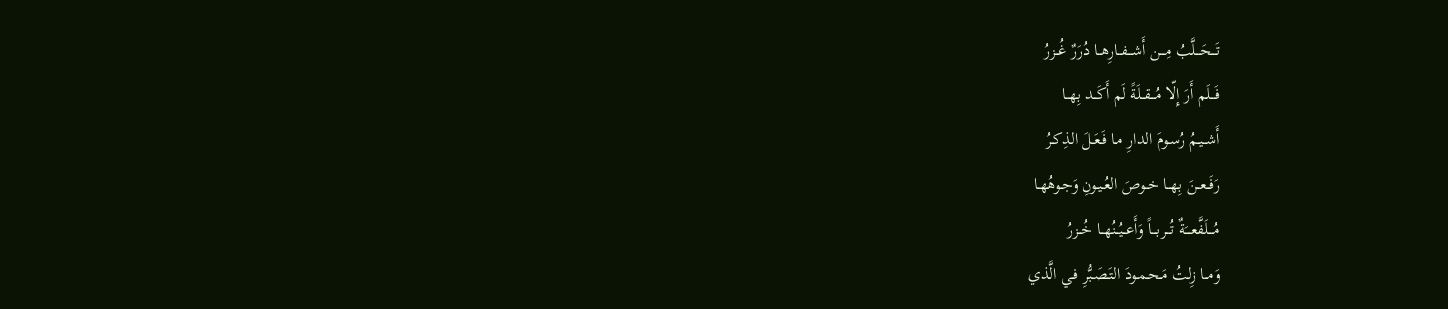تَـــحَـــلَّبُ مِـــن أَشـــفــارِهــا دُرَرٌ غُــزرُ
فَـــلَم أَرَ إِلّا مُـــقــلَةً لَم أَكَــد بِهــا
أَشــيـمُ رُسـومَ الدارِ مـا فَـعَـلَ الذِكـرُ
رَفَــعــنَ بِهــا خــوصَ العُـيـونِ وَجـوهُهـا
مُـــلَفَّعـــَةٌ تُـــربـــاً وَأَعــيُــنُهــا خُــزرُ
وَمــا زِلتُ مَـحـمـودَ التَـصَـبُّرِ فـي الَّذي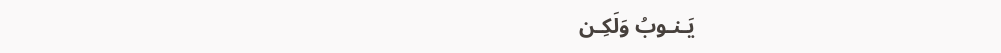يَـنـوبُ وَلَكِـن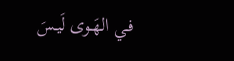فـي الهَـوى لَيـسَ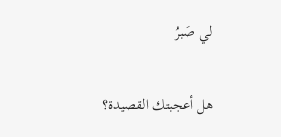لي صَبرُ

هل أعجبتك القصيدة؟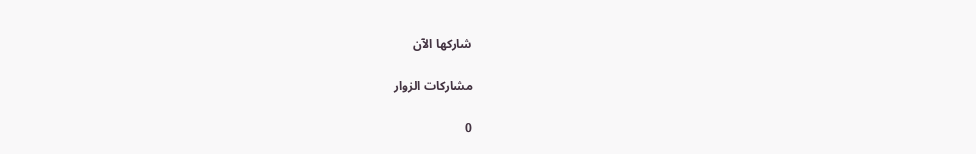شاركها الآن

مشاركات الزوار

0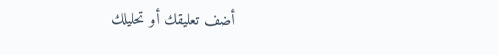أضف تعليقك أو تحليلك